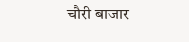चौरी बाजार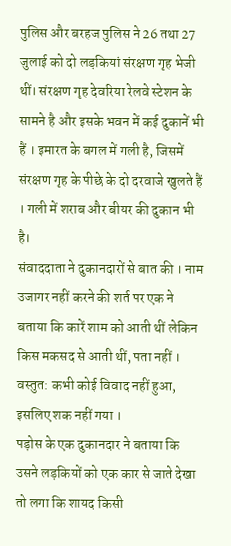पुलिस और बरहज पुलिस ने 26 तथा 27 जुलाई को दो लड़कियां संरक्षण गृह भेजी थीं। संरक्षण गृह देवरिया रेलवे स्टेशन के सामने है और इसके भवन में कई दुकानें भी हैं । इमारत के बगल में गली है, जिसमें संरक्षण गृह के पीछे के दो दरवाजे खुलते हैं । गली में शराब और बीयर की दुकान भी है।
संवाददाता ने दुकानदारों से बात की । नाम उजागर नहीं करने की शर्त पर एक ने बताया कि कारें शाम को आती थीं लेकिन किस मकसद से आती थीं, पता नहीं । वस्तुत: कभी कोई विवाद नहीं हुआ, इसलिए शक नहीं गया ।
पड़ोस के एक दुकानदार ने बताया कि उसने लड़कियों को एक कार से जाते देखा तो लगा कि शायद किसी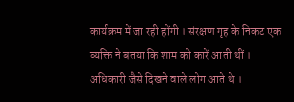कार्यक्रम में जा रही होंगी । संरक्षण गृह के निकट एक व्यक्ति ने बतया कि शाम को कारें आती थीं । अधिकारी जैसे दिखने वाले लोग आते थे ।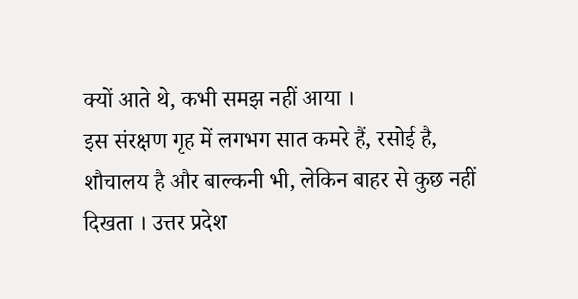क्यों आते थे, कभी समझ नहीं आया ।
इस संरक्षण गृह में लगभग सात कमरे हैं, रसोई है, शौचालय है और बाल्कनी भी, लेकिन बाहर से कुछ नहीं दिखता । उत्तर प्रदेश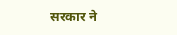सरकार ने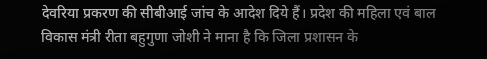देवरिया प्रकरण की सीबीआई जांच के आदेश दिये हैं। प्रदेश की महिला एवं बाल विकास मंत्री रीता बहुगुणा जोशी ने माना है कि जिला प्रशासन के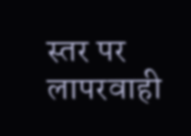स्तर पर लापरवाही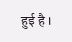हुई है ।